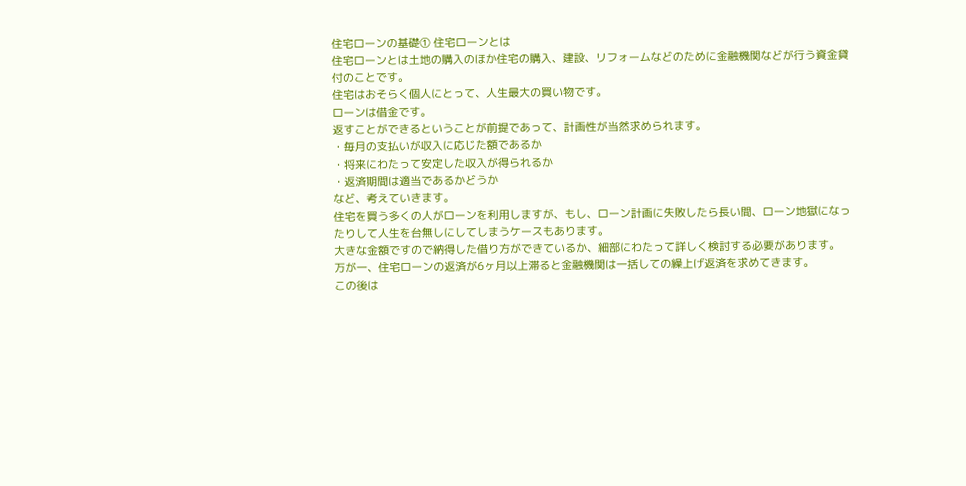住宅ローンの基礎① 住宅ローンとは
住宅ローンとは土地の購入のほか住宅の購入、建設、リフォームなどのために金融機関などが行う資金貸付のことです。
住宅はおそらく個人にとって、人生最大の買い物です。
ローンは借金です。
返すことができるということが前提であって、計画性が当然求められます。
・毎月の支払いが収入に応じた額であるか
・将来にわたって安定した収入が得られるか
・返済期間は適当であるかどうか
など、考えていきます。
住宅を買う多くの人がローンを利用しますが、もし、ローン計画に失敗したら長い間、ローン地獄になったりして人生を台無しにしてしまうケースもあります。
大きな金額ですので納得した借り方ができているか、細部にわたって詳しく検討する必要があります。
万が一、住宅ローンの返済が6ヶ月以上滞ると金融機関は一括しての繰上げ返済を求めてきます。
この後は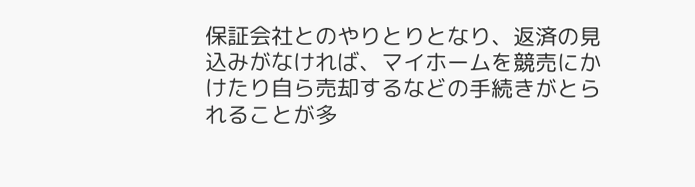保証会社とのやりとりとなり、返済の見込みがなければ、マイホームを競売にかけたり自ら売却するなどの手続きがとられることが多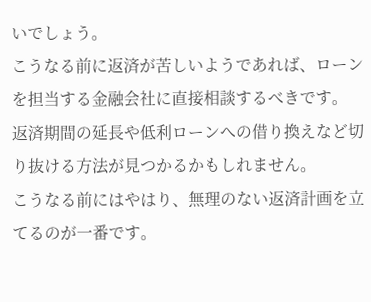いでしょう。
こうなる前に返済が苦しいようであれば、ローンを担当する金融会社に直接相談するべきです。
返済期間の延長や低利ローンへの借り換えなど切り抜ける方法が見つかるかもしれません。
こうなる前にはやはり、無理のない返済計画を立てるのが一番です。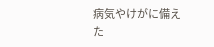病気やけがに備えた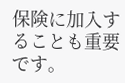保険に加入することも重要です。